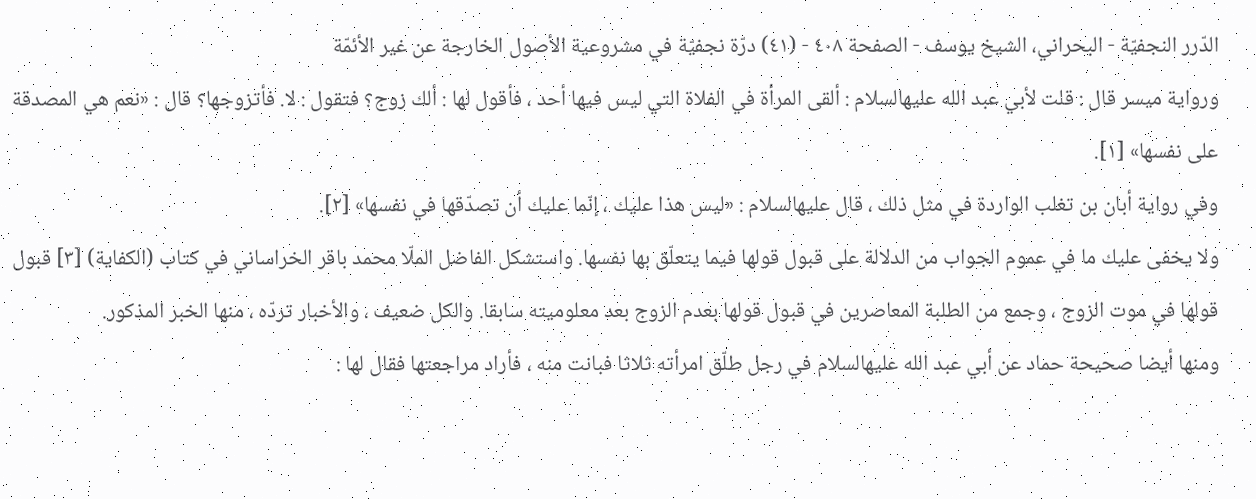الدّرر النجفيّة - البحراني، الشيخ يوسف - الصفحة ٤٠٨ - (٤١) درّة نجفيّة في مشروعية الأصول الخارجة عن غير الأئمّة
ورواية ميسر قال : قلت لأبي عبد الله عليهالسلام : ألقى المرأة في الفلاة التي ليس فيها أحد ، فأقول لها : ألك زوج؟ فتقول : لا. فأتزوجها؟ قال : «نعم هي المصدقة على نفسها» [١].
وفي رواية أبان بن تغلب الواردة في مثل ذلك ، قال عليهالسلام : «ليس هذا عليك ، إنّما عليك أن تصدّقها في نفسها» [٢].
ولا يخفى عليك ما في عموم الجواب من الدلالة على قبول قولها فيما يتعلّق بها نفسها. واستشكل الفاضل الملّا محمد باقر الخراساني في كتاب (الكفاية) [٣] قبول قولها في موت الزوج ، وجمع من الطلبة المعاصرين في قبول قولها بعدم الزوج بعد معلوميته سابقا. والكل ضعيف ، والأخبار تردّه ، منها الخبر المذكور.
ومنها أيضا صحيحة حماد عن أبي عبد الله عليهالسلام في رجل طلّق امرأته ثلاثا فبانت منه ، فأراد مراجعتها فقال لها :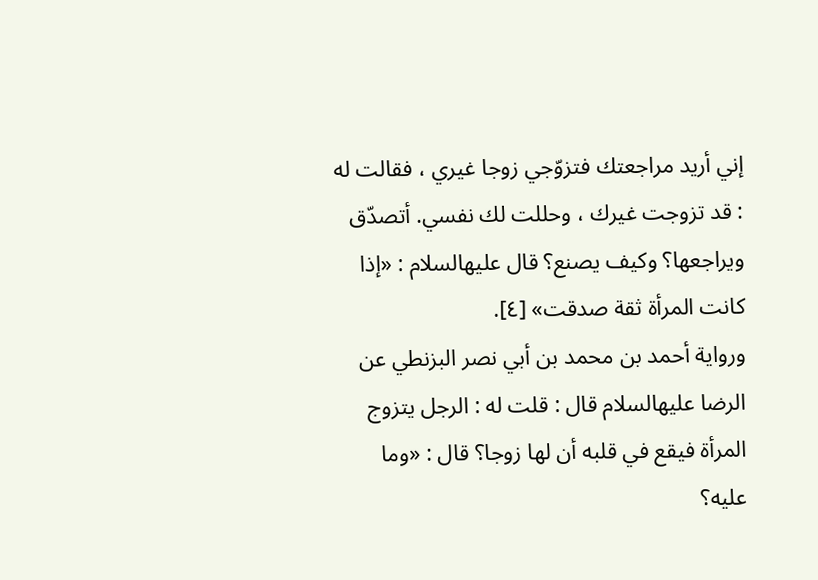إني أريد مراجعتك فتزوّجي زوجا غيري ، فقالت له : قد تزوجت غيرك ، وحللت لك نفسي. أتصدّق ويراجعها؟ وكيف يصنع؟ قال عليهالسلام : «إذا كانت المرأة ثقة صدقت» [٤].
ورواية أحمد بن محمد بن أبي نصر البزنطي عن الرضا عليهالسلام قال : قلت له : الرجل يتزوج المرأة فيقع في قلبه أن لها زوجا؟ قال : «وما عليه؟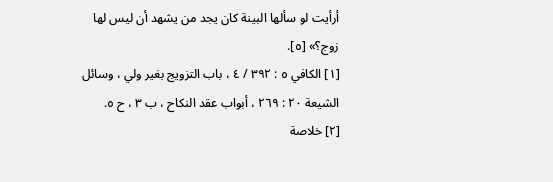أرأيت لو سألها البينة كان يجد من يشهد أن ليس لها زوج؟» [٥].
[١] الكافي ٥ : ٣٩٢ / ٤ ، باب التزويج بغير ولي ، وسائل الشيعة ٢٠ : ٢٦٩ ، أبواب عقد النكاح ، ب ٣ ، ح ٥.
[٢] خلاصة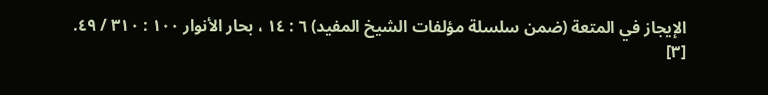الإيجاز في المتعة (ضمن سلسلة مؤلفات الشيخ المفيد) ٦ : ١٤ ، بحار الأنوار ١٠٠ : ٣١٠ / ٤٩.
[٣]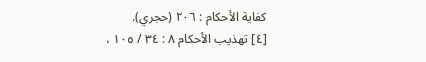كفاية الأحكام : ٢٠٦ (حجري).
[٤] تهذيب الأحكام ٨ : ٣٤ / ١٠٥ ،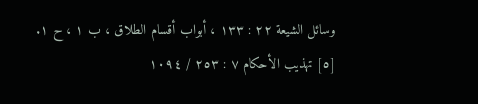وسائل الشيعة ٢٢ : ١٣٣ ، أبواب أقسام الطلاق ، ب ١ ، ح ١.
[٥] تهذيب الأحكام ٧ : ٢٥٣ / ١٠٩٤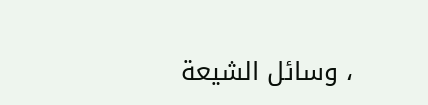، وسائل الشيعة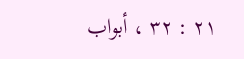٢١ : ٣٢ ، أبواب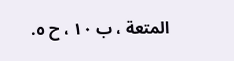المتعة ، ب ١٠ ، ح ٥.